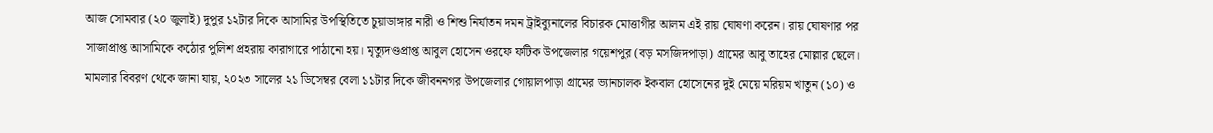আজ সোমবার (২০ জুলাই) দুপুর ১২টার দিকে আসামির উপস্থিতিতে চুয়াডাঙ্গার নারী ও শিশু নির্যাতন দমন ট্রাইব্যুনালের বিচারক মোত্তাগীর আলম এই রায় ঘোষণা করেন। রায় ঘোষণার পর সাজাপ্রাপ্ত আসামিকে কঠোর পুলিশ প্রহরায় কারাগারে পাঠানো হয়। মৃত্যুদণ্ডপ্রাপ্ত আবুল হোসেন ওরফে ফটিক উপজেলার গয়েশপুর (বড় মসজিদপাড়া) গ্রামের আবু তাহের মোল্লার ছেলে।
মামলার বিবরণ থেকে জানা যায়, ২০২৩ সালের ২১ ডিসেম্বর বেলা ১১টার দিকে জীবননগর উপজেলার গোয়ালপাড়া গ্রামের ভ্যানচালক ইকবাল হোসেনের দুই মেয়ে মরিয়ম খাতুন (১০) ও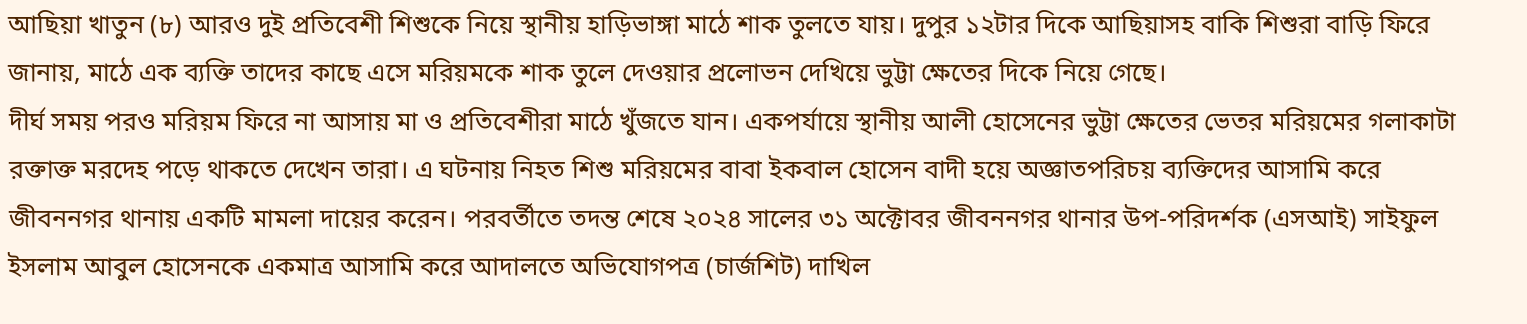আছিয়া খাতুন (৮) আরও দুই প্রতিবেশী শিশুকে নিয়ে স্থানীয় হাড়িভাঙ্গা মাঠে শাক তুলতে যায়। দুপুর ১২টার দিকে আছিয়াসহ বাকি শিশুরা বাড়ি ফিরে জানায়, মাঠে এক ব্যক্তি তাদের কাছে এসে মরিয়মকে শাক তুলে দেওয়ার প্রলোভন দেখিয়ে ভুট্টা ক্ষেতের দিকে নিয়ে গেছে।
দীর্ঘ সময় পরও মরিয়ম ফিরে না আসায় মা ও প্রতিবেশীরা মাঠে খুঁজতে যান। একপর্যায়ে স্থানীয় আলী হোসেনের ভুট্টা ক্ষেতের ভেতর মরিয়মের গলাকাটা রক্তাক্ত মরদেহ পড়ে থাকতে দেখেন তারা। এ ঘটনায় নিহত শিশু মরিয়মের বাবা ইকবাল হোসেন বাদী হয়ে অজ্ঞাতপরিচয় ব্যক্তিদের আসামি করে জীবননগর থানায় একটি মামলা দায়ের করেন। পরবর্তীতে তদন্ত শেষে ২০২৪ সালের ৩১ অক্টোবর জীবননগর থানার উপ-পরিদর্শক (এসআই) সাইফুল ইসলাম আবুল হোসেনকে একমাত্র আসামি করে আদালতে অভিযোগপত্র (চার্জশিট) দাখিল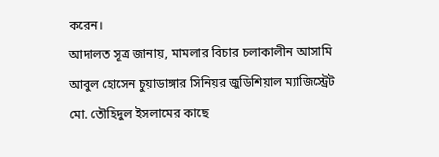করেন।
আদালত সূত্র জানায়, মামলার বিচার চলাকালীন আসামি আবুল হোসেন চুয়াডাঙ্গার সিনিয়র জুডিশিয়াল ম্যাজিস্ট্রেট মো. তৌহিদুল ইসলামের কাছে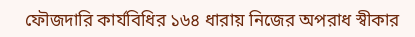ফৌজদারি কার্যবিধির ১৬৪ ধারায় নিজের অপরাধ স্বীকার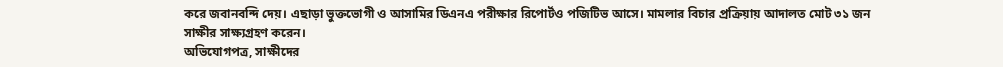করে জবানবন্দি দেয়। এছাড়া ভুক্তভোগী ও আসামির ডিএনএ পরীক্ষার রিপোর্টও পজিটিভ আসে। মামলার বিচার প্রক্রিয়ায় আদালত মোট ৩১ জন সাক্ষীর সাক্ষ্যগ্রহণ করেন।
অভিযোগপত্র, সাক্ষীদের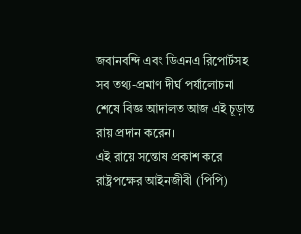জবানবন্দি এবং ডিএনএ রিপোর্টসহ সব তথ্য-প্রমাণ দীর্ঘ পর্যালোচনা শেষে বিজ্ঞ আদালত আজ এই চূড়ান্ত রায় প্রদান করেন।
এই রায়ে সন্তোষ প্রকাশ করে রাষ্ট্রপক্ষের আইনজীবী (পিপি)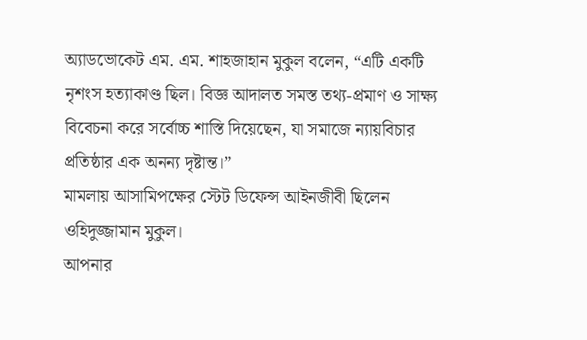অ্যাডভোকেট এম. এম. শাহজাহান মুকুল বলেন, “এটি একটি নৃশংস হত্যাকাণ্ড ছিল। বিজ্ঞ আদালত সমস্ত তথ্য-প্রমাণ ও সাক্ষ্য বিবেচনা করে সর্বোচ্চ শাস্তি দিয়েছেন, যা সমাজে ন্যায়বিচার প্রতিষ্ঠার এক অনন্য দৃষ্টান্ত।”
মামলায় আসামিপক্ষের স্টেট ডিফেন্স আইনজীবী ছিলেন ওহিদুজ্জামান মুকুল।
আপনার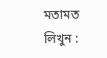মতামত লিখুন :